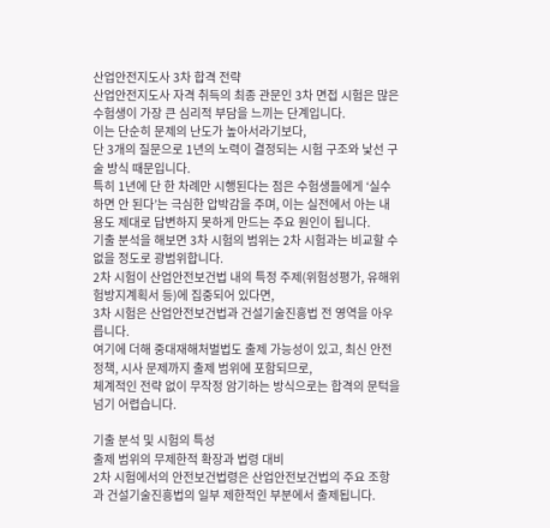산업안전지도사 3차 합격 전략
산업안전지도사 자격 취득의 최종 관문인 3차 면접 시험은 많은 수험생이 가장 큰 심리적 부담을 느끼는 단계입니다.
이는 단순히 문제의 난도가 높아서라기보다,
단 3개의 질문으로 1년의 노력이 결정되는 시험 구조와 낯선 구술 방식 때문입니다.
특히 1년에 단 한 차례만 시행된다는 점은 수험생들에게 ‘실수하면 안 된다’는 극심한 압박감을 주며, 이는 실전에서 아는 내용도 제대로 답변하지 못하게 만드는 주요 원인이 됩니다.
기출 분석을 해보면 3차 시험의 범위는 2차 시험과는 비교할 수 없을 정도로 광범위합니다.
2차 시험이 산업안전보건법 내의 특정 주제(위험성평가, 유해위험방지계획서 등)에 집중되어 있다면,
3차 시험은 산업안전보건법과 건설기술진흥법 전 영역을 아우릅니다.
여기에 더해 중대재해처벌법도 출제 가능성이 있고, 최신 안전 정책, 시사 문제까지 출제 범위에 포함되므로,
체계적인 전략 없이 무작정 암기하는 방식으로는 합격의 문턱을 넘기 어렵습니다.

기출 분석 및 시험의 특성
출제 범위의 무제한적 확장과 법령 대비
2차 시험에서의 안전보건법령은 산업안전보건법의 주요 조항과 건설기술진흥법의 일부 제한적인 부분에서 출제됩니다.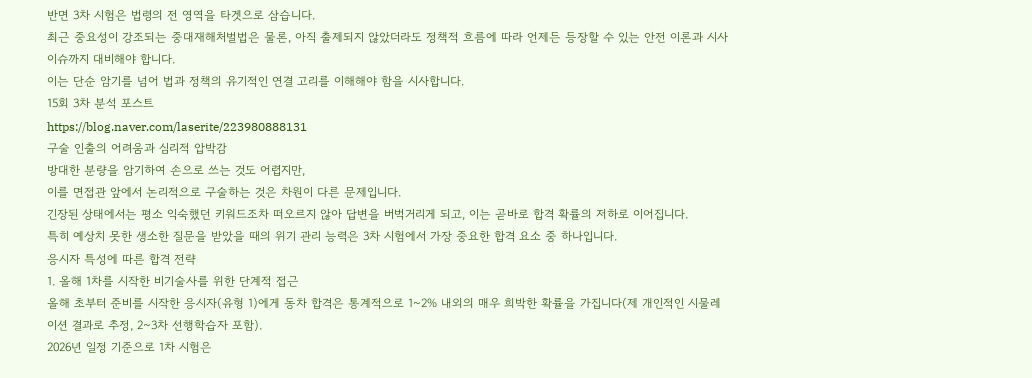반면 3차 시험은 법령의 전 영역을 타겟으로 삼습니다.
최근 중요성이 강조되는 중대재해처벌법은 물론, 아직 출제되지 않았더라도 정책적 흐름에 따라 언제든 등장할 수 있는 안전 이론과 시사 이슈까지 대비해야 합니다.
이는 단순 암기를 넘어 법과 정책의 유기적인 연결 고리를 이해해야 함을 시사합니다.
15회 3차 분석 포스트
https://blog.naver.com/laserite/223980888131
구술 인출의 어려움과 심리적 압박감
방대한 분량을 암기하여 손으로 쓰는 것도 어렵지만,
이를 면접관 앞에서 논리적으로 구술하는 것은 차원이 다른 문제입니다.
긴장된 상태에서는 평소 익숙했던 키워드조차 떠오르지 않아 답변을 버벅거리게 되고, 이는 곧바로 합격 확률의 저하로 이어집니다.
특히 예상치 못한 생소한 질문을 받았을 때의 위기 관리 능력은 3차 시험에서 가장 중요한 합격 요소 중 하나입니다.
응시자 특성에 따른 합격 전략
1. 올해 1차를 시작한 비기술사를 위한 단계적 접근
올해 초부터 준비를 시작한 응시자(유형 1)에게 동차 합격은 통계적으로 1~2% 내외의 매우 희박한 확률을 가집니다(제 개인적인 시물레이션 결과로 추정, 2~3차 선행학습자 포함).
2026년 일정 기준으로 1차 시험은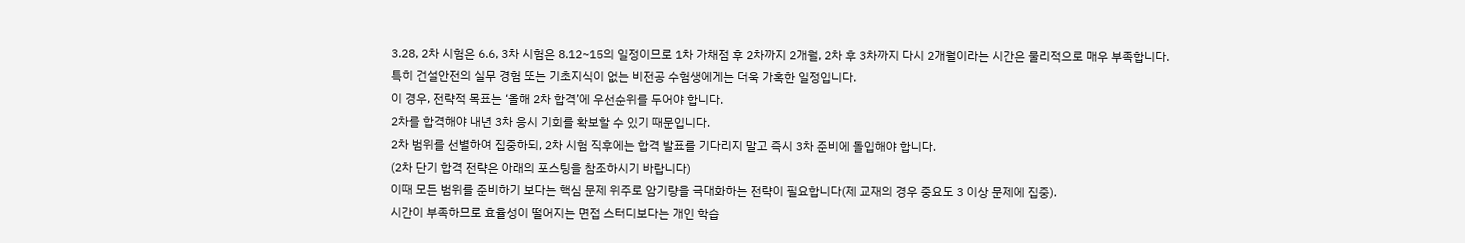3.28, 2차 시험은 6.6, 3차 시험은 8.12~15의 일정이므로 1차 가채점 후 2차까지 2개월, 2차 후 3차까지 다시 2개월이라는 시간은 물리적으로 매우 부족합니다.
특히 건설안전의 실무 경험 또는 기초지식이 없는 비전공 수험생에게는 더욱 가혹한 일정입니다.
이 경우, 전략적 목표는 ‘올해 2차 합격’에 우선순위를 두어야 합니다.
2차를 합격해야 내년 3차 응시 기회를 확보할 수 있기 때문입니다.
2차 범위를 선별하여 집중하되, 2차 시험 직후에는 합격 발표를 기다리지 말고 즉시 3차 준비에 돌입해야 합니다.
(2차 단기 합격 전략은 아래의 포스팅을 참조하시기 바랍니다)
이때 모든 범위를 준비하기 보다는 핵심 문제 위주로 암기량을 극대화하는 전략이 필요합니다(제 교재의 경우 중요도 3 이상 문제에 집중).
시간이 부족하므로 효율성이 떨어지는 면접 스터디보다는 개인 학습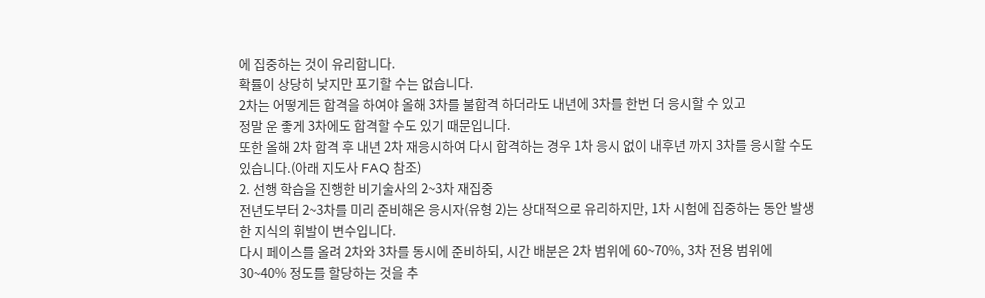에 집중하는 것이 유리합니다.
확률이 상당히 낮지만 포기할 수는 없습니다.
2차는 어떻게든 합격을 하여야 올해 3차를 불합격 하더라도 내년에 3차를 한번 더 응시할 수 있고
정말 운 좋게 3차에도 합격할 수도 있기 때문입니다.
또한 올해 2차 합격 후 내년 2차 재응시하여 다시 합격하는 경우 1차 응시 없이 내후년 까지 3차를 응시할 수도 있습니다.(아래 지도사 FAQ 참조)
2. 선행 학습을 진행한 비기술사의 2~3차 재집중
전년도부터 2~3차를 미리 준비해온 응시자(유형 2)는 상대적으로 유리하지만, 1차 시험에 집중하는 동안 발생한 지식의 휘발이 변수입니다.
다시 페이스를 올려 2차와 3차를 동시에 준비하되, 시간 배분은 2차 범위에 60~70%, 3차 전용 범위에 30~40% 정도를 할당하는 것을 추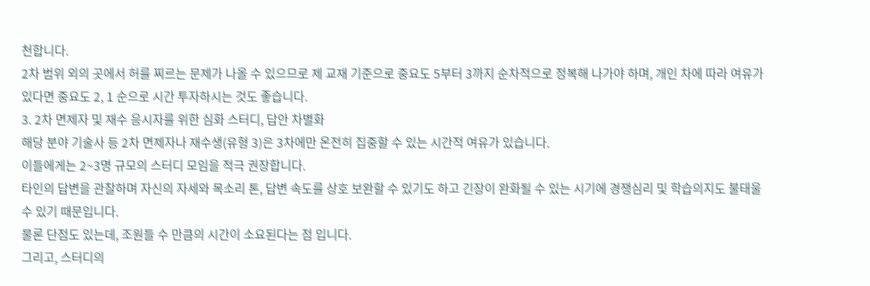천합니다.
2차 범위 외의 곳에서 허를 찌르는 문제가 나올 수 있으므로 제 교재 기준으로 중요도 5부터 3까지 순차적으로 정복해 나가야 하며, 개인 차에 따라 여유가 있다면 중요도 2, 1 순으로 시간 투자하시는 것도 좋습니다.
3. 2차 면제자 및 재수 응시자를 위한 심화 스터디, 답안 차별화
해당 분야 기술사 등 2차 면제자나 재수생(유형 3)은 3차에만 온전히 집중할 수 있는 시간적 여유가 있습니다.
이들에게는 2~3명 규모의 스터디 모임을 적극 권장합니다.
타인의 답변을 관찰하며 자신의 자세와 목소리 톤, 답변 속도를 상호 보완할 수 있기도 하고 긴장이 완화될 수 있는 시기에 경쟁심리 및 학습의지도 불태울 수 있기 때문입니다.
물론 단점도 있는데, 조원들 수 만큼의 시간이 소요된다는 점 입니다.
그리고, 스터디의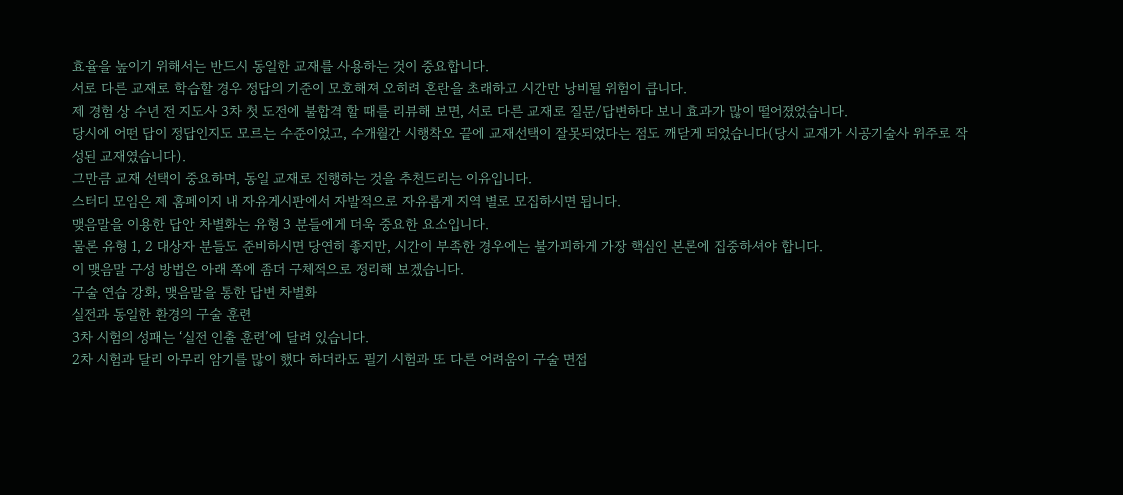효율을 높이기 위해서는 반드시 동일한 교재를 사용하는 것이 중요합니다.
서로 다른 교재로 학습할 경우 정답의 기준이 모호해져 오히려 혼란을 초래하고 시간만 낭비될 위험이 큽니다.
제 경험 상 수년 전 지도사 3차 첫 도전에 불합격 할 때를 리뷰해 보면, 서로 다른 교재로 질문/답변하다 보니 효과가 많이 떨어졌었습니다.
당시에 어떤 답이 정답인지도 모르는 수준이었고, 수개월간 시행착오 끝에 교재선택이 잘못되었다는 점도 깨닫게 되었습니다(당시 교재가 시공기술사 위주로 작성된 교재였습니다).
그만큼 교재 선택이 중요하며, 동일 교재로 진행하는 것을 추천드리는 이유입니다.
스터디 모임은 제 홈페이지 내 자유게시판에서 자발적으로 자유롭게 지역 별로 모집하시면 됩니다.
맺음말을 이용한 답안 차별화는 유형 3 분들에게 더욱 중요한 요소입니다.
물론 유형 1, 2 대상자 분들도 준비하시면 당연히 좋지만, 시간이 부족한 경우에는 불가피하게 가장 핵심인 본론에 집중하셔야 합니다.
이 맺음말 구성 방법은 아래 쪽에 좀더 구체적으로 정리해 보겠습니다.
구술 연습 강화, 맺음말을 통한 답변 차별화
실전과 동일한 환경의 구술 훈련
3차 시험의 성패는 ‘실전 인출 훈련’에 달려 있습니다.
2차 시험과 달리 아무리 암기를 많이 했다 하더라도 필기 시험과 또 다른 어려움이 구술 면접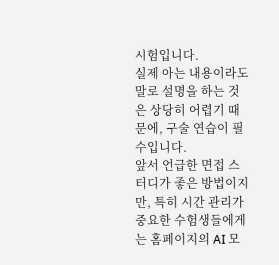시험입니다.
실제 아는 내용이라도 말로 설명을 하는 것은 상당히 어렵기 때문에, 구술 연습이 필수입니다.
앞서 언급한 면접 스터디가 좋은 방법이지만, 특히 시간 관리가 중요한 수험생들에게는 홈페이지의 AI 모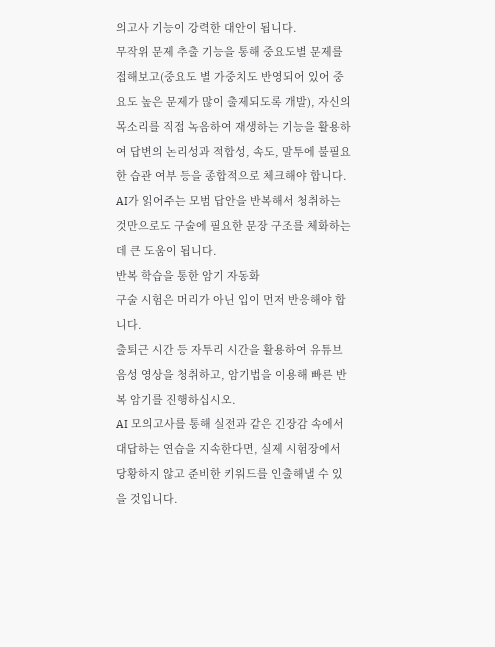의고사 기능이 강력한 대안이 됩니다.
무작위 문제 추출 기능을 통해 중요도별 문제를 접해보고(중요도 별 가중치도 반영되어 있어 중요도 높은 문제가 많이 출제되도록 개발), 자신의 목소리를 직접 녹음하여 재생하는 기능을 활용하여 답변의 논리성과 적합성, 속도, 말투에 불필요한 습관 여부 등을 종합적으로 체크해야 합니다.
AI가 읽어주는 모범 답안을 반복해서 청취하는 것만으로도 구술에 필요한 문장 구조를 체화하는 데 큰 도움이 됩니다.
반복 학습을 통한 암기 자동화
구술 시험은 머리가 아닌 입이 먼저 반응해야 합니다.
출퇴근 시간 등 자투리 시간을 활용하여 유튜브 음성 영상을 청취하고, 암기법을 이용해 빠른 반복 암기를 진행하십시오.
AI 모의고사를 통해 실전과 같은 긴장감 속에서 대답하는 연습을 지속한다면, 실제 시험장에서 당황하지 않고 준비한 키워드를 인출해낼 수 있을 것입니다.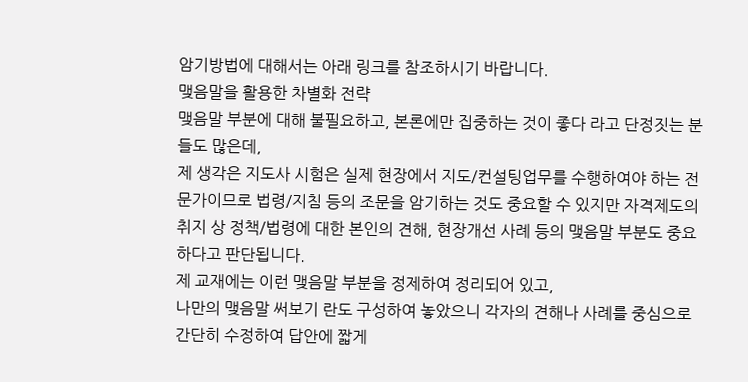암기방법에 대해서는 아래 링크를 참조하시기 바랍니다.
맺음말을 활용한 차별화 전략
맺음말 부분에 대해 불필요하고, 본론에만 집중하는 것이 좋다 라고 단정짓는 분들도 많은데,
제 생각은 지도사 시험은 실제 현장에서 지도/컨설팅업무를 수행하여야 하는 전문가이므로 법령/지침 등의 조문을 암기하는 것도 중요할 수 있지만 자격제도의 취지 상 정책/법령에 대한 본인의 견해, 현장개선 사례 등의 맺음말 부분도 중요하다고 판단됩니다.
제 교재에는 이런 맺음말 부분을 정제하여 정리되어 있고,
나만의 맺음말 써보기 란도 구성하여 놓았으니 각자의 견해나 사례를 중심으로 간단히 수정하여 답안에 짧게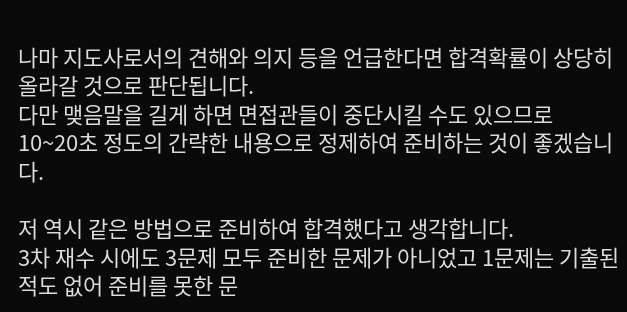나마 지도사로서의 견해와 의지 등을 언급한다면 합격확률이 상당히 올라갈 것으로 판단됩니다.
다만 맺음말을 길게 하면 면접관들이 중단시킬 수도 있으므로
10~20초 정도의 간략한 내용으로 정제하여 준비하는 것이 좋겠습니다.

저 역시 같은 방법으로 준비하여 합격했다고 생각합니다.
3차 재수 시에도 3문제 모두 준비한 문제가 아니었고 1문제는 기출된 적도 없어 준비를 못한 문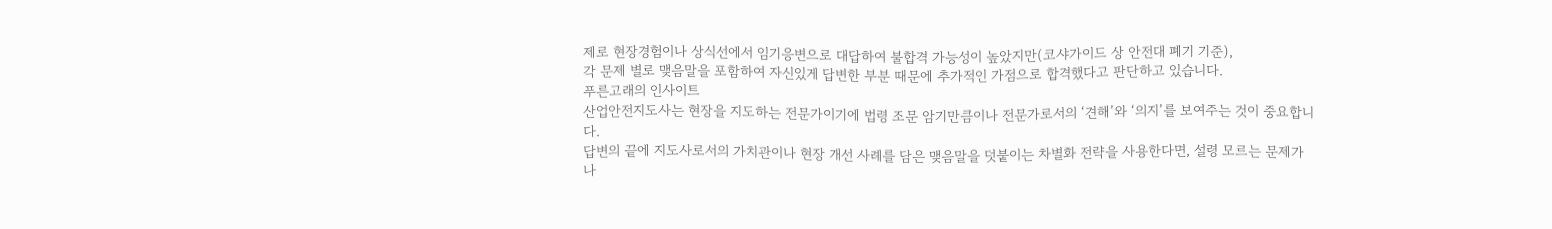제로 현장경험이나 상식선에서 임기응변으로 대답하여 불합격 가능성이 높았지만(코샤가이드 상 안전대 폐기 기준),
각 문제 별로 맺음말을 포함하여 자신있게 답변한 부분 때문에 추가적인 가점으로 합격했다고 판단하고 있습니다.
푸른고래의 인사이트
산업안전지도사는 현장을 지도하는 전문가이기에 법령 조문 암기만큼이나 전문가로서의 ‘견해’와 ‘의지’를 보여주는 것이 중요합니다.
답변의 끝에 지도사로서의 가치관이나 현장 개선 사례를 담은 맺음말을 덧붙이는 차별화 전략을 사용한다면, 설령 모르는 문제가 나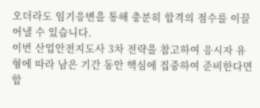오더라도 임기응변을 통해 충분히 합격의 점수를 이끌어낼 수 있습니다.
이번 산업안전지도사 3차 전략을 참고하여 응시자 유형에 따라 남은 기간 동안 핵심에 집중하여 준비한다면 합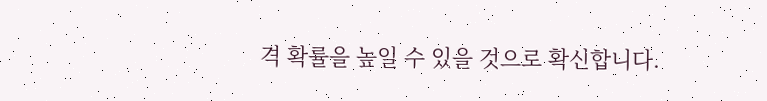격 확률을 높일 수 있을 것으로 확신합니다.